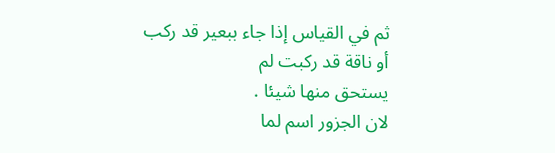ثم في القياس إذا جاء ببعير قد ركب أو ناقة قد ركبت لم
يستحق منها شيئا .
لان الجزور اسم لما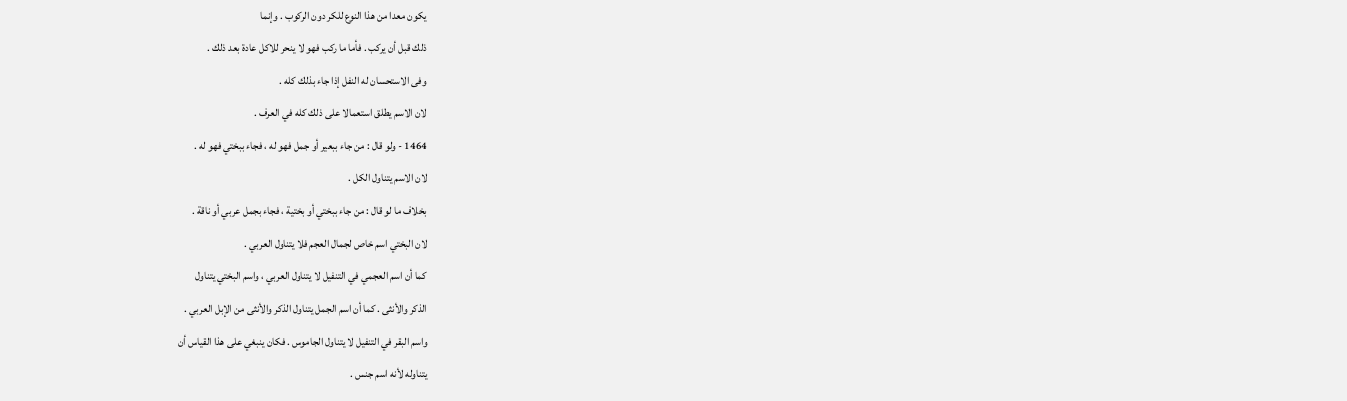يكون معدا من هذا النوع للكر دون الركوب . وإنما
ذلك قبل أن يركب . فأما ما ركب فهو لا ينحر للاكل عادة بعد ذلك .
وفى الاستحسان له النفل إذا جاء بذلك كله .
لان الاسم يطلق استعمالا على ذلك كله في العرف .
1464 - ولو قال : من جاء ببعير أو جمل فهو له ، فجاء ببختي فهو له .
لان الاسم يتناول الكل .
بخلاف ما لو قال : من جاء ببختي أو بختية ، فجاء بجمل عربي أو ناقة .
لان البختي اسم خاص لجمال العجم فلا يتناول العربي .
كما أن اسم العجمي في التنفيل لا يتناول العربي ، واسم البختي يتناول
الذكر والأنثى . كما أن اسم الجمل يتناول الذكر والأنثى من الإبل العربي .
واسم البقر في التنفيل لا يتناول الجاموس . فكان ينبغي على هذا القياس أن
يتناوله لأنه اسم جنس .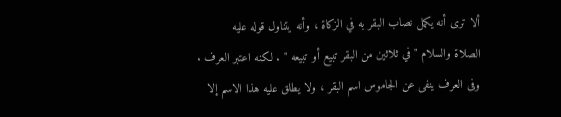ألا ترى أنه يكمل نصاب البقر به في الزكاة ، وأنه يتناول قوله عليه
الصلاة والسلام " في ثلاثين من البقر تبيع أو تبيعه " . لكنه اعتبر العرف .
وفى العرف ينفى عن الجاموس اسم البقر ، ولا يطلق عليه هذا الاسم إلا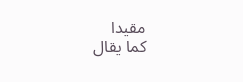مقيدا
كما يقال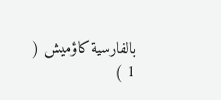بالفارسية كاؤميش ( 1 )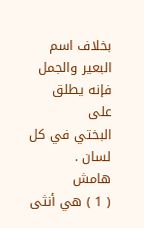بخلاف اسم البعير والجمل فإنه يطلق على
البختي في كل لسان .
هامش
( 1 ) هي أنثى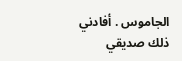الجاموس . أفادني ذلك صديقي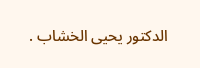الدكتور يحيى الخشاب .